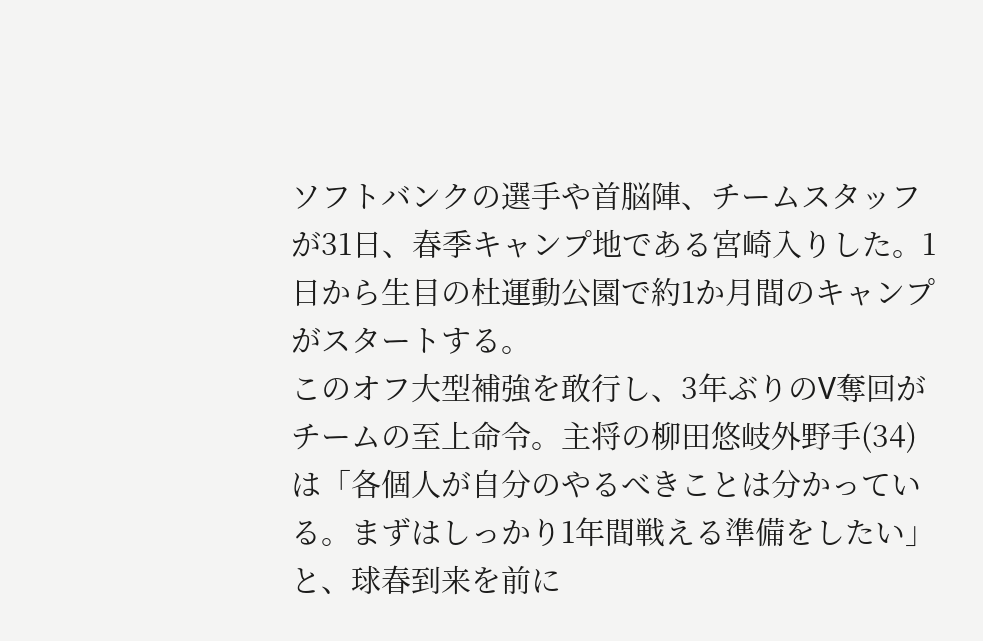ソフトバンクの選手や首脳陣、チームスタッフが31日、春季キャンプ地である宮崎入りした。1日から生目の杜運動公園で約1か月間のキャンプがスタートする。
このオフ大型補強を敢行し、3年ぶりのV奪回がチームの至上命令。主将の柳田悠岐外野手(34)は「各個人が自分のやるべきことは分かっている。まずはしっかり1年間戦える準備をしたい」と、球春到来を前に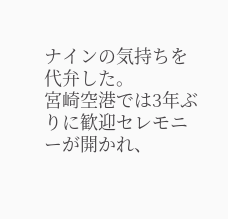ナインの気持ちを代弁した。
宮崎空港では3年ぶりに歓迎セレモニーが開かれ、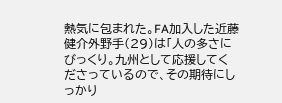熱気に包まれた。FA加入した近藤健介外野手(29)は「人の多さにびっくり。九州として応援してくださっているので、その期待にしっかり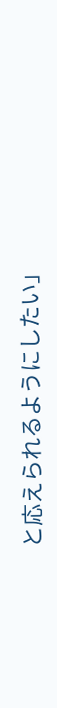と応えられるようにしたい」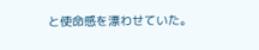と使命感を漂わせていた。